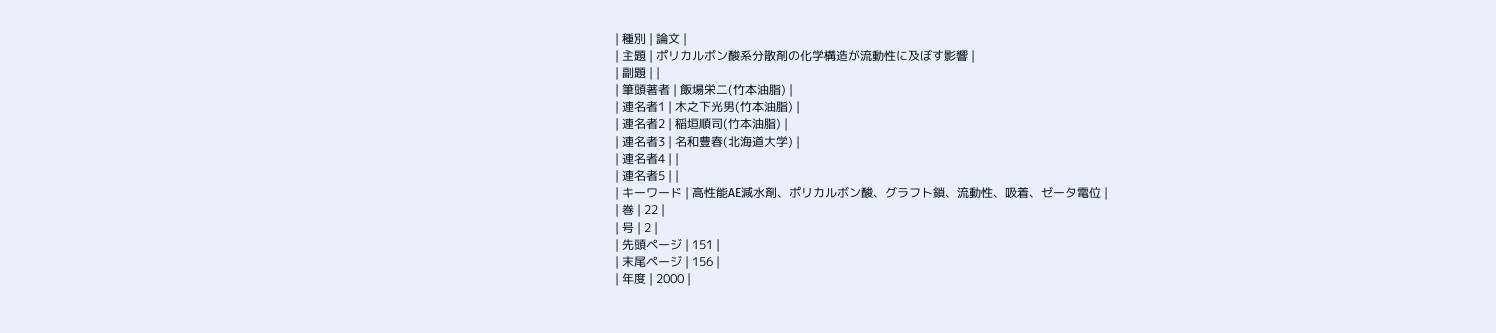| 種別 | 論文 |
| 主題 | ポリカルボン酸系分散剤の化学構造が流動性に及ぼす影響 |
| 副題 | |
| 筆頭著者 | 飯場栄二(竹本油脂) |
| 連名者1 | 木之下光男(竹本油脂) |
| 連名者2 | 稲垣順司(竹本油脂) |
| 連名者3 | 名和豊春(北海道大学) |
| 連名者4 | |
| 連名者5 | |
| キーワード | 高性能AE減水剤、ポリカルボン酸、グラフト鎖、流動性、吸着、ゼータ電位 |
| 巻 | 22 |
| 号 | 2 |
| 先頭ページ | 151 |
| 末尾ページ | 156 |
| 年度 | 2000 |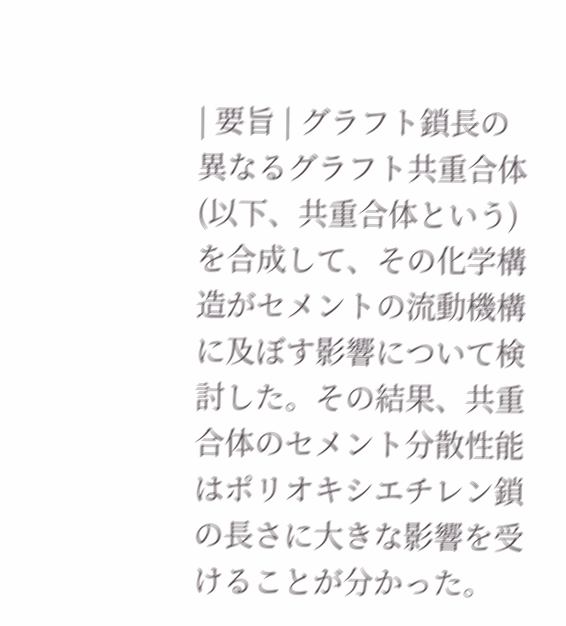| 要旨 | グラフト鎖長の異なるグラフト共重合体(以下、共重合体という)を合成して、その化学構造がセメントの流動機構に及ぼす影響について検討した。その結果、共重合体のセメント分散性能はポリオキシエチレン鎖の長さに大きな影響を受けることが分かった。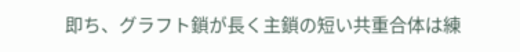即ち、グラフト鎖が長く主鎖の短い共重合体は練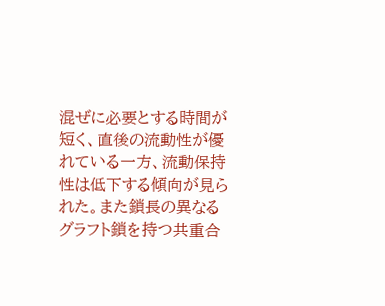混ぜに必要とする時間が短く、直後の流動性が優れている一方、流動保持性は低下する傾向が見られた。また鎖長の異なるグラフト鎖を持つ共重合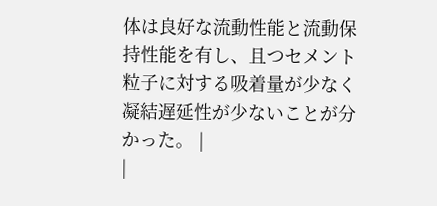体は良好な流動性能と流動保持性能を有し、且つセメント粒子に対する吸着量が少なく凝結遅延性が少ないことが分かった。 |
|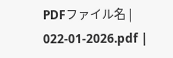PDFファイル名 | 022-01-2026.pdf |